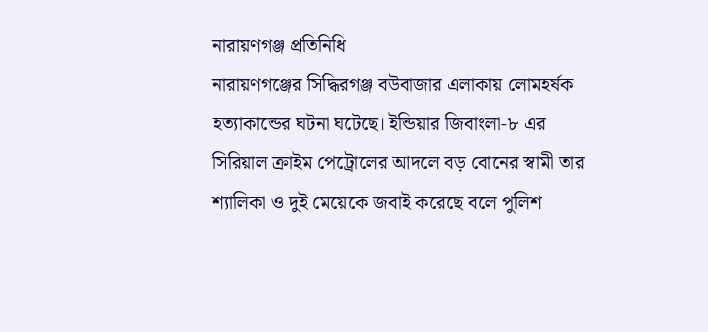নারায়ণগঞ্জ প্রতিনিধি
নারায়ণগঞ্জের সিদ্ধিরগঞ্জ বউবাজার এলাকায় লোমহর্ষক হত্যাকান্ডের ঘটনা ঘটেছে। ইন্ডিয়ার জিবাংলা-৮ এর সিরিয়াল ক্রাইম পেট্রোলের আদলে বড় বোনের স্বামী তার শ্যালিকা ও দুই মেয়েকে জবাই করেছে বলে পুলিশ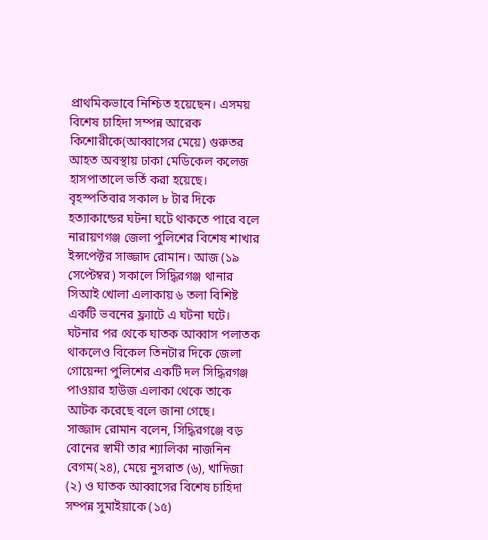প্রাথমিকভাবে নিশ্চিত হয়েছেন। এসময় বিশেষ চাহিদা সম্পন্ন আরেক কিশোরীকে(আব্বাসের মেয়ে) গুরুতর আহত অবস্থায় ঢাকা মেডিকেল কলেজ হাসপাতালে ভর্তি করা হয়েছে। বৃহস্পতিবার সকাল ৮ টার দিকে হত্যাকান্ডের ঘটনা ঘটে থাকতে পারে বলে নারায়ণগঞ্জ জেলা পুলিশের বিশেষ শাখার ইন্সপেক্টর সাজ্জাদ রোমান। আজ (১৯ সেপ্টেম্বর) সকালে সিদ্ধিরগঞ্জ থানার সিআই খোলা এলাকায় ৬ তলা বিশিষ্ট একটি ভবনের ফ্ল্যাটে এ ঘটনা ঘটে। ঘটনার পর থেকে ঘাতক আব্বাস পলাতক থাকলেও বিকেল তিনটার দিকে জেলা গোয়েন্দা পুলিশের একটি দল সিদ্ধিরগঞ্জ পাওয়ার হাউজ এলাকা থেকে তাকে আটক করেছে বলে জানা গেছে।
সাজ্জাদ রোমান বলেন, সিদ্ধিরগঞ্জে বড় বোনের স্বামী তার শ্যালিকা নাজনিন বেগম(২৪), মেয়ে নুসরাত (৬), খাদিজা (২) ও ঘাতক আব্বাসের বিশেষ চাহিদা সম্পন্ন সুমাইয়াকে (১৫)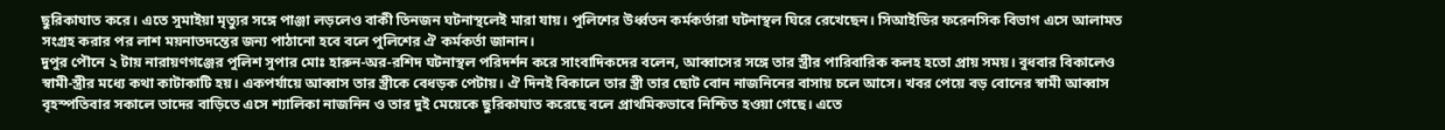ছুরিকাঘাত করে। এতে সুমাইয়া মৃত্যুর সঙ্গে পাঞ্জা লড়লেও বাকী তিনজন ঘটনাস্থলেই মারা যায়। পুলিশের উর্ধ্বতন কর্মকর্তারা ঘটনাস্থল ঘিরে রেখেছেন। সিআইডির ফরেনসিক বিভাগ এসে আলামত সংগ্রহ করার পর লাশ ময়নাতদন্তের জন্য পাঠানো হবে বলে পুলিশের ঐ কর্মকর্তা জানান।
দুপুর পৌনে ২ টায় নারায়ণগঞ্জের পুলিশ সুপার মোঃ হারুন-অর-রশিদ ঘটনাস্থল পরিদর্শন করে সাংবাদিকদের বলেন, আব্বাসের সঙ্গে তার স্ত্রীর পারিবারিক কলহ হতো প্রায় সময়। বুধবার বিকালেও স্বামী-স্ত্রীর মধ্যে কথা কাটাকাটি হয়। একপর্যায়ে আব্বাস তার স্ত্রীকে বেধড়ক পেটায়। ঐ দিনই বিকালে তার স্ত্রী তার ছোট বোন নাজনিনের বাসায় চলে আসে। খবর পেয়ে বড় বোনের স্বামী আব্বাস বৃহস্পতিবার সকালে তাদের বাড়িতে এসে শ্যালিকা নাজনিন ও তার দুই মেয়েকে ছুরিকাঘাত করেছে বলে প্রাথমিকভাবে নিশ্চিত হওয়া গেছে। এতে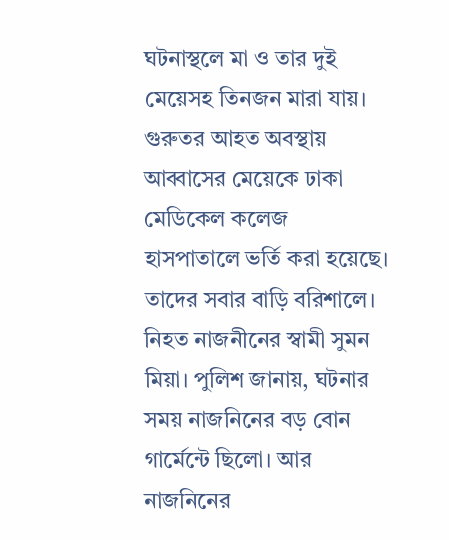ঘটনাস্থলে মা ও তার দুই মেয়েসহ তিনজন মারা যায়। গুরুতর আহত অবস্থায় আব্বাসের মেয়েকে ঢাকা মেডিকেল কলেজ হাসপাতালে ভর্তি করা হয়েছে। তাদের সবার বাড়ি বরিশালে। নিহত নাজনীনের স্বামী সুমন মিয়া। পুলিশ জানায়, ঘটনার সময় নাজনিনের বড় বোন গার্মেন্টে ছিলো। আর নাজনিনের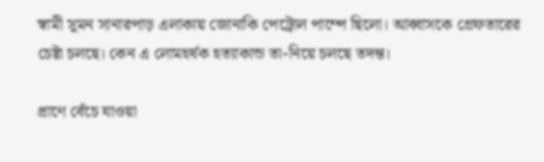স্বামী সুমন সানারপাড় এলাকায় জোনাকি পেট্রোল পাম্পে ছিলো। আব্বাসকে গ্রেফতারের চেষ্টা চলছে। কেন এ লোমহর্ষক হত্যাকান্ড তা-নিয়ে চলছে তদন্ত।

প্রাণে বেঁচে যাওয়া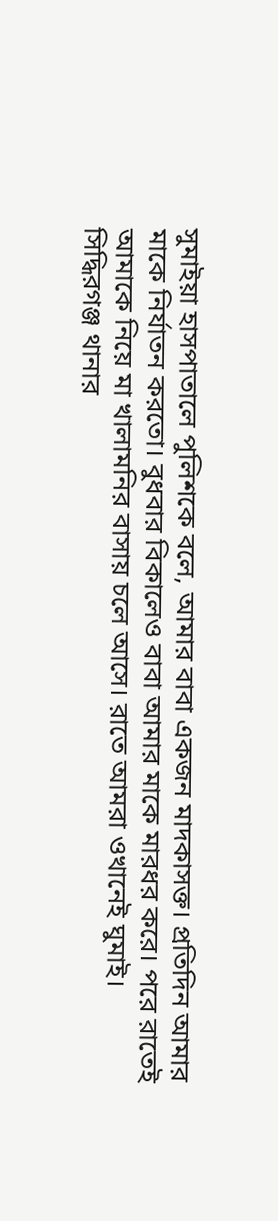সুমাইয়া হাসপাতালে পুলিশকে বলে, আমার বাবা একজন মাদকাসক্ত। প্রতিদিন আমার মাকে নির্যাতন করতো। বুধবার বিকালেও বাবা আমার মাকে মারধর করে। পরে রাতেই আমাকে নিয়ে মা খালামনির বাসায় চলে আসে। রাতে আমরা ওখানেই ঘুমাই।
সিদ্ধিরগঞ্জ থানার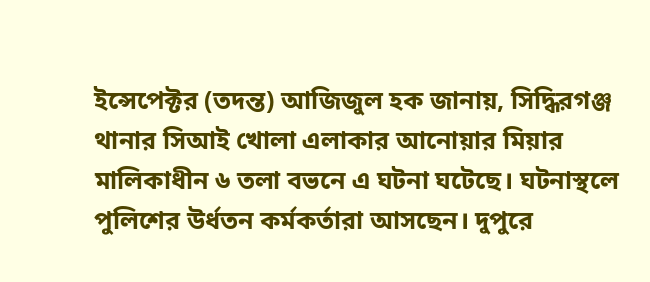ইন্সেপেক্টর (তদন্ত) আজিজুল হক জানায়, সিদ্ধিরগঞ্জ থানার সিআই খোলা এলাকার আনোয়ার মিয়ার মালিকাধীন ৬ তলা বভনে এ ঘটনা ঘটেছে। ঘটনাস্থলে পুলিশের উর্ধতন কর্মকর্তারা আসছেন। দুপুরে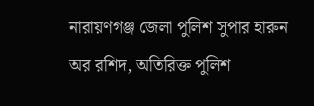নারায়ণগঞ্জ জেলা পুলিশ সুপার হারুন অর রশিদ, অতিরিক্ত পুলিশ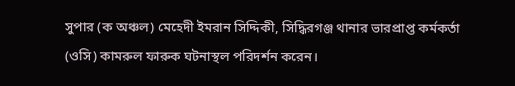সুপার (ক অঞ্চল) মেহেদী ইমরান সিদ্দিকী, সিদ্ধিরগঞ্জ থানার ভারপ্রাপ্ত কর্মকর্তা (ওসি) কামরুল ফারুক ঘটনাস্থল পরিদর্শন করেন।